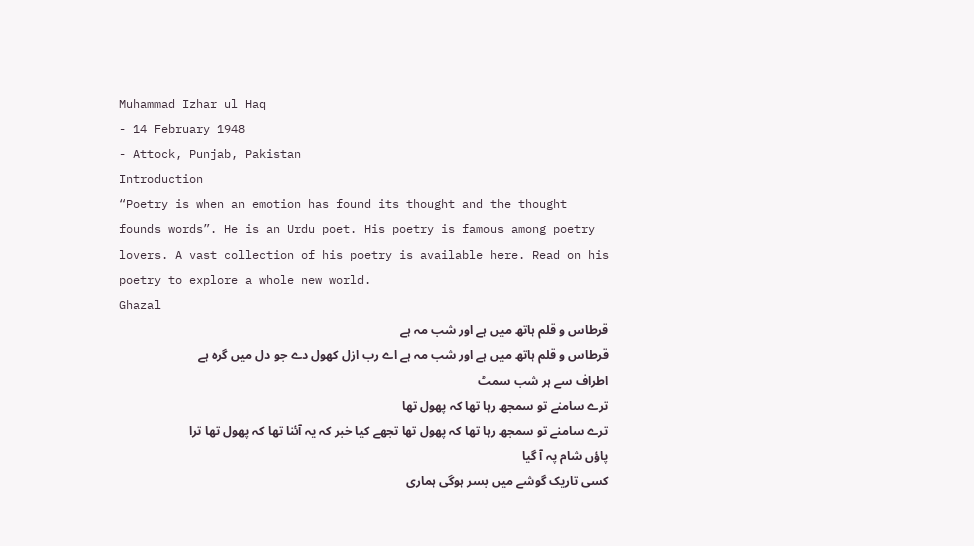Muhammad Izhar ul Haq
- 14 February 1948
- Attock, Punjab, Pakistan
Introduction
“Poetry is when an emotion has found its thought and the thought founds words”. He is an Urdu poet. His poetry is famous among poetry lovers. A vast collection of his poetry is available here. Read on his poetry to explore a whole new world.
Ghazal
قرطاس و قلم ہاتھ میں ہے اور شب مہ ہے
قرطاس و قلم ہاتھ میں ہے اور شب مہ ہے اے رب ازل کھول دے جو دل میں گرہ ہے اطراف سے ہر شب سمٹ
ترے سامنے تو سمجھ رہا تھا کہ پھول تھا
ترے سامنے تو سمجھ رہا تھا کہ پھول تھا تجھے کیا خبر کہ یہ آئنا تھا کہ پھول تھا ترا پاؤں شام پہ آ گیا
کسی تاریک گوشے میں بسر ہوگی ہماری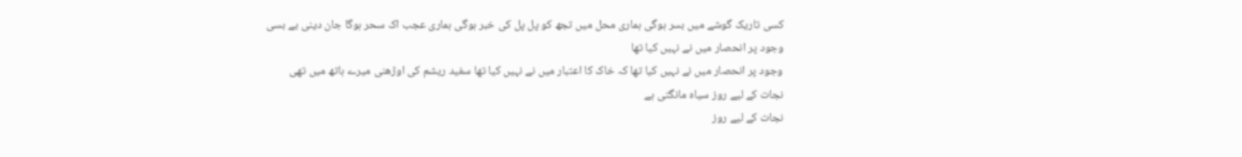کسی تاریک گوشے میں بسر ہوگی ہماری محل میں تجھ کو پل پل کی خبر ہوگی ہماری عجب اک سحر ہوگا جان دینی بے بسی
وجود پر انحصار میں نے نہیں کیا تھا
وجود پر انحصار میں نے نہیں کیا تھا کہ خاک کا اعتبار میں نے نہیں کیا تھا سفید ریشم کی اوڑھنی میرے ہاتھ میں تھی
نجات کے لیے روز سیاہ مانگتی ہے
نجات کے لیے روز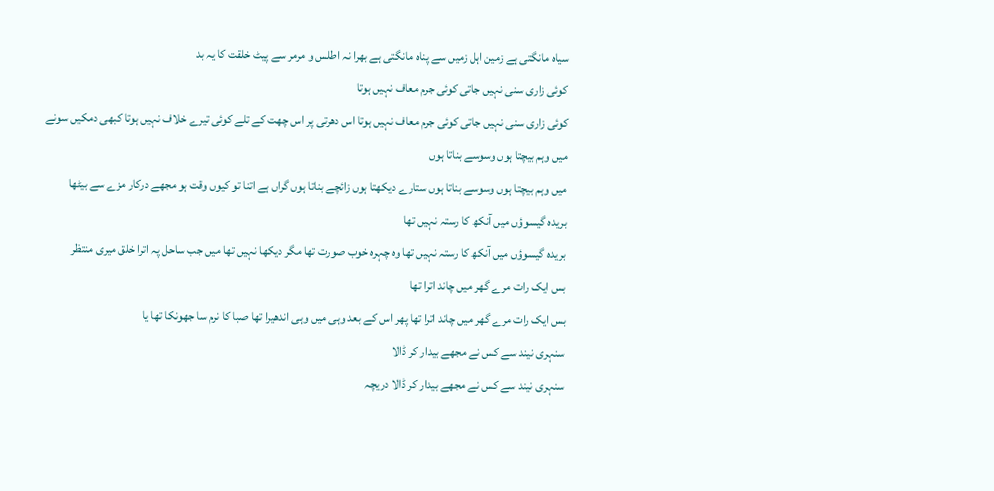سیاہ مانگتی ہے زمین اہل زمیں سے پناہ مانگتی ہے بھرا نہ اطلس و مرمر سے پیٹ خلقت کا یہ بد
کوئی زاری سنی نہیں جاتی کوئی جرم معاف نہیں ہوتا
کوئی زاری سنی نہیں جاتی کوئی جرم معاف نہیں ہوتا اس دھرتی پر اس چھت کے تلے کوئی تیرے خلاف نہیں ہوتا کبھی دمکیں سونے
میں وہم بیچتا ہوں وسوسے بناتا ہوں
میں وہم بیچتا ہوں وسوسے بناتا ہوں ستارے دیکھتا ہوں زائچے بناتا ہوں گراں ہے اتنا تو کیوں وقت ہو مجھے درکار مزے سے بیٹھا
بریدہ گیسوؤں میں آنکھ کا رستہ نہیں تھا
بریدہ گیسوؤں میں آنکھ کا رستہ نہیں تھا وہ چہرہ خوب صورت تھا مگر دیکھا نہیں تھا میں جب ساحل پہ اترا خلق میری منتظر
بس ایک رات مرے گھر میں چاند اترا تھا
بس ایک رات مرے گھر میں چاند اترا تھا پھر اس کے بعد وہی میں وہی اندھیرا تھا صبا کا نرم سا جھونکا تھا یا
سنہری نیند سے کس نے مجھے بیدار کر ڈالا
سنہری نیند سے کس نے مجھے بیدار کر ڈالا دریچہ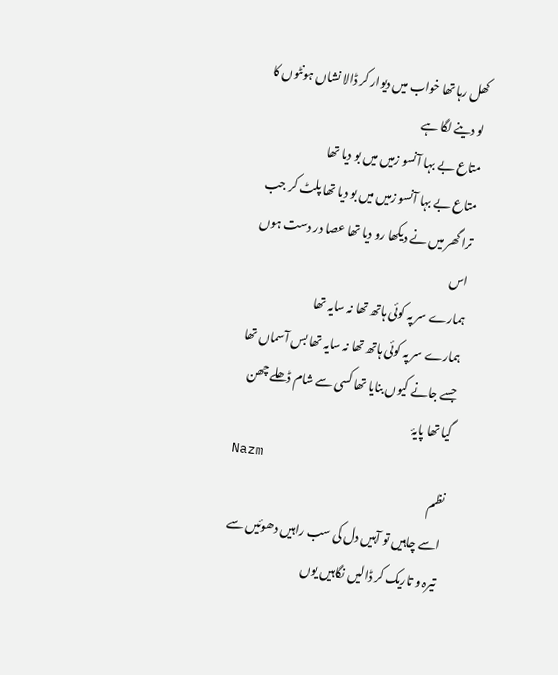کھل رہا تھا خواب میں دیوار کر ڈالا نشاں ہونٹوں کا لو دینے لگا ہے
متاع بے بہا آنسو زمیں میں بو دیا تھا
متاع بے بہا آنسو زمیں میں بو دیا تھا پلٹ کر جب ترا گھر میں نے دیکھا رو دیا تھا عصا در دست ہوں اس
ہمارے سر پہ کوئی ہاتھ تھا نہ سایہ تھا
ہمارے سر پہ کوئی ہاتھ تھا نہ سایہ تھا بس آسماں تھا جسے جانے کیوں بنایا تھا کسی سے شام ڈھلے چھن گیا تھا پایۂ
Nazm
نظم
اسے چاہیں تو آہیں دل کی سب راہیں دھوئیں سے تیرہ و تاریک کر ڈالیں نگاہیں یوں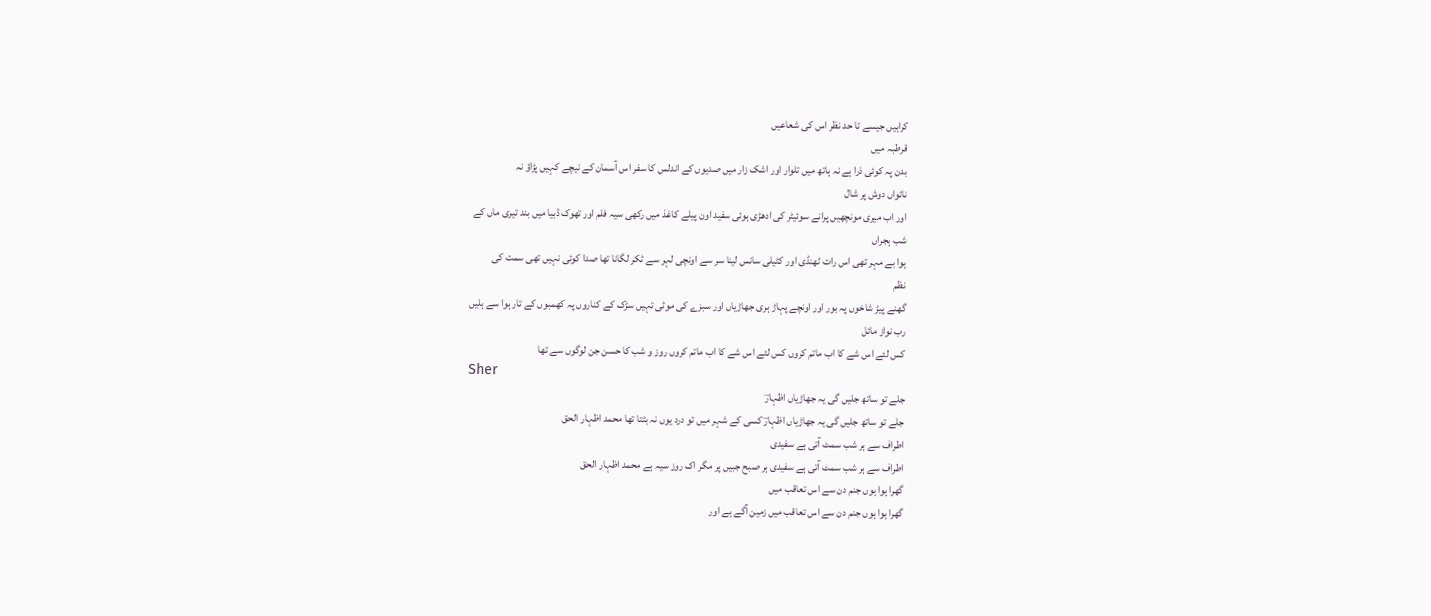کراہیں جیسے تا حد نظر اس کی شعاعیں
قرطبہ میں
بدن پہ کوئی ذرا ہے نہ ہاتھ میں تلوار اور اشک زار میں صدیوں کے اندلس کا سفر اس آسمان کے نیچے کہیں پڑاؤ نہ
ناتواں دوش پر شال
اور اب میری مونچھیں پرانے سوئیٹر کی ادھڑی ہوئی سفید اون پیلے کاغذ میں رکھی سیہ فلم اور تھوک ڈبیا میں بند تیری ماں کے
شب ہجراں
ہوا بے مہر تھی اس رات ٹھنڈی اور کٹیلی سانس لینا سر سے اونچی لہر سے ٹکر لگانا تھا صدا کوئی نہیں تھی سمت کی
نظم
گھنے پیڑ شاخوں پہ بور اور اونچے پہاڑ ہری جھاڑیاں اور سبزے کی موٹی تہیں سڑک کے کناروں پہ کھمبوں کے تار ہوا سے ہلیں
رب نواز مائل
کس لئے اس شے کا اب ماتم کروں کس لئے اس شے کا اب ماتم کروں روز و شب کا حسن جن لوگوں سے تھا
Sher
جلے تو ساتھ جلیں گی یہ جھاڑیاں اظہارؔ
جلے تو ساتھ جلیں گی یہ جھاڑیاں اظہارؔ کسی کے شہر میں تو درد یوں نہ بٹتا تھا محمد اظہار الحق
اطراف سے ہر شب سمٹ آتی ہے سفیدی
اطراف سے ہر شب سمٹ آتی ہے سفیدی ہر صبح جبیں پر مگر اک روز سیہ ہے محمد اظہار الحق
گھرا ہوا ہوں جنم دن سے اس تعاقب میں
گھرا ہوا ہوں جنم دن سے اس تعاقب میں زمین آگے ہے اور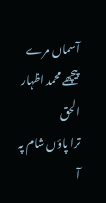آسماں مرے پیچھے محمد اظہار الحق
ترا پاؤں شام پہ آ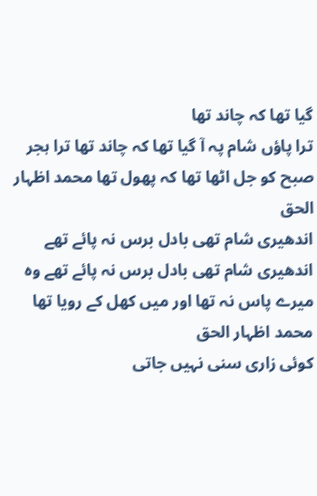گیا تھا کہ چاند تھا
ترا پاؤں شام پہ آ گیا تھا کہ چاند تھا ترا ہجر صبح کو جل اٹھا تھا کہ پھول تھا محمد اظہار الحق
اندھیری شام تھی بادل برس نہ پائے تھے
اندھیری شام تھی بادل برس نہ پائے تھے وہ میرے پاس نہ تھا اور میں کھل کے رویا تھا محمد اظہار الحق
کوئی زاری سنی نہیں جاتی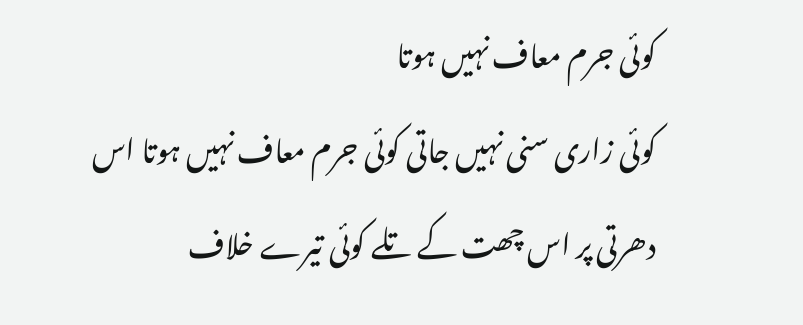کوئی جرم معاف نہیں ہوتا
کوئی زاری سنی نہیں جاتی کوئی جرم معاف نہیں ہوتا اس دھرتی پر اس چھت کے تلے کوئی تیرے خلاف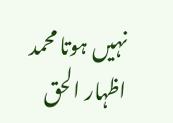نہیں ہوتا محمد اظہار الحق